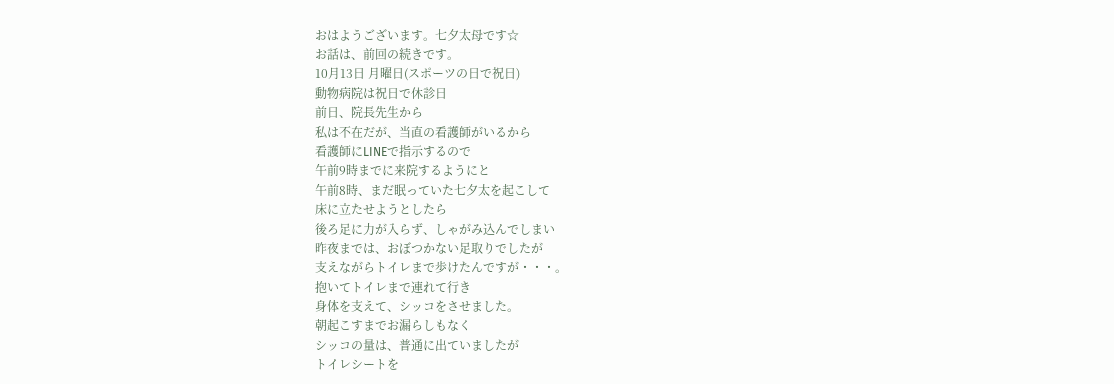おはようございます。七夕太母です☆
お話は、前回の続きです。
10月13日 月曜日(スポーツの日で祝日)
動物病院は祝日で休診日
前日、院長先生から
私は不在だが、当直の看護師がいるから
看護師にLINEで指示するので
午前9時までに来院するようにと
午前8時、まだ眠っていた七夕太を起こして
床に立たせようとしたら
後ろ足に力が入らず、しゃがみ込んでしまい
昨夜までは、おぼつかない足取りでしたが
支えながらトイレまで歩けたんですが・・・。
抱いてトイレまで連れて行き
身体を支えて、シッコをさせました。
朝起こすまでお漏らしもなく
シッコの量は、普通に出ていましたが
トイレシートを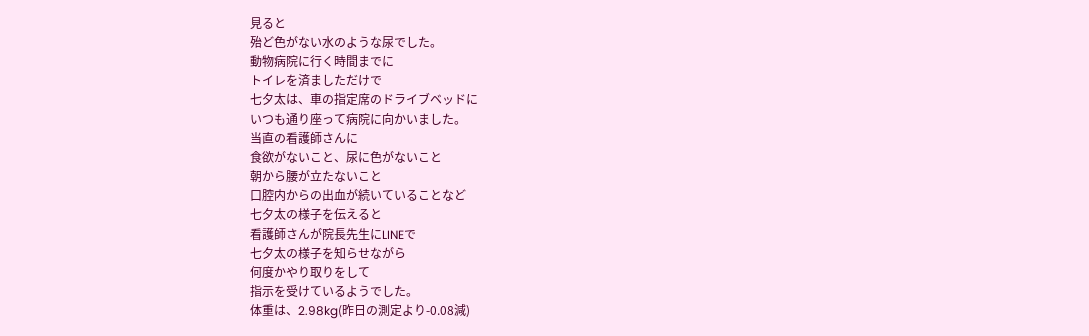見ると
殆ど色がない水のような尿でした。
動物病院に行く時間までに
トイレを済ましただけで
七夕太は、車の指定席のドライブベッドに
いつも通り座って病院に向かいました。
当直の看護師さんに
食欲がないこと、尿に色がないこと
朝から腰が立たないこと
口腔内からの出血が続いていることなど
七夕太の様子を伝えると
看護師さんが院長先生にLINEで
七夕太の様子を知らせながら
何度かやり取りをして
指示を受けているようでした。
体重は、2.98kg(昨日の測定より-0.08減)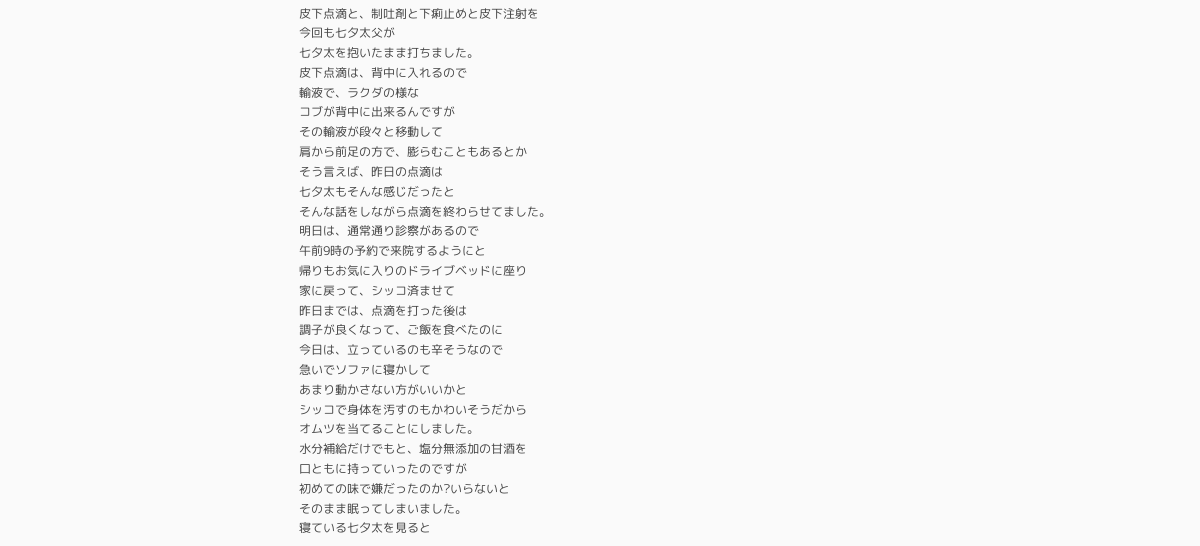皮下点滴と、制吐剤と下痢止めと皮下注射を
今回も七夕太父が
七夕太を抱いたまま打ちました。
皮下点滴は、背中に入れるので
輸液で、ラクダの様な
コブが背中に出来るんですが
その輸液が段々と移動して
肩から前足の方で、膨らむこともあるとか
そう言えば、昨日の点滴は
七夕太もそんな感じだったと
そんな話をしながら点滴を終わらせてました。
明日は、通常通り診察があるので
午前9時の予約で来院するようにと
帰りもお気に入りのドライブベッドに座り
家に戻って、シッコ済ませて
昨日までは、点滴を打った後は
調子が良くなって、ご飯を食べたのに
今日は、立っているのも辛そうなので
急いでソファに寝かして
あまり動かさない方がいいかと
シッコで身体を汚すのもかわいそうだから
オムツを当てることにしました。
水分補給だけでもと、塩分無添加の甘酒を
口ともに持っていったのですが
初めての味で嫌だったのか?いらないと
そのまま眠ってしまいました。
寝ている七夕太を見ると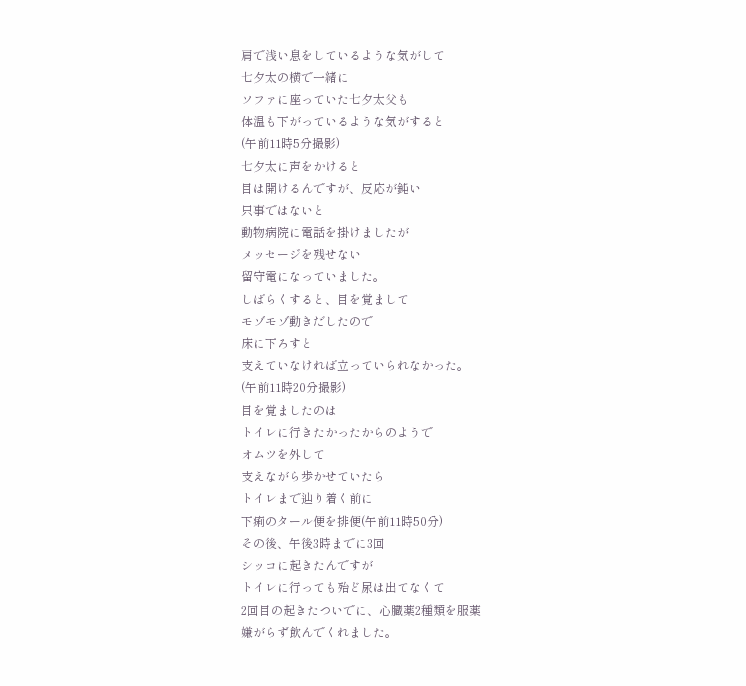肩で浅い息をしているような気がして
七夕太の横で一緒に
ソファに座っていた七夕太父も
体温も下がっているような気がすると
(午前11時5分撮影)
七夕太に声をかけると
目は開けるんですが、反応が鈍い
只事ではないと
動物病院に電話を掛けましたが
メッセージを残せない
留守電になっていました。
しばらくすると、目を覚まして
モゾモゾ動きだしたので
床に下ろすと
支えていなければ立っていられなかった。
(午前11時20分撮影)
目を覚ましたのは
トイレに行きたかったからのようで
オムツを外して
支えながら歩かせていたら
トイレまで辿り着く前に
下痢のタール便を排便(午前11時50分)
その後、午後3時までに3回
シッコに起きたんですが
トイレに行っても殆ど尿は出てなくて
2回目の起きたついでに、心臓薬2種類を服薬
嫌がらず飲んでくれました。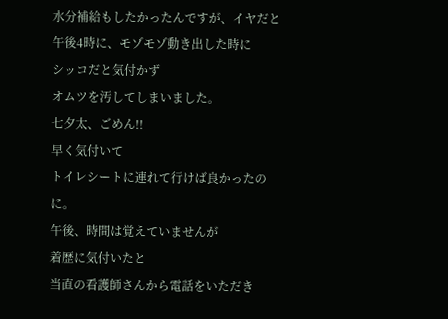水分補給もしたかったんですが、イヤだと
午後4時に、モゾモゾ動き出した時に
シッコだと気付かず
オムツを汚してしまいました。
七夕太、ごめん!!
早く気付いて
トイレシートに連れて行けば良かったのに。
午後、時間は覚えていませんが
着歴に気付いたと
当直の看護師さんから電話をいただき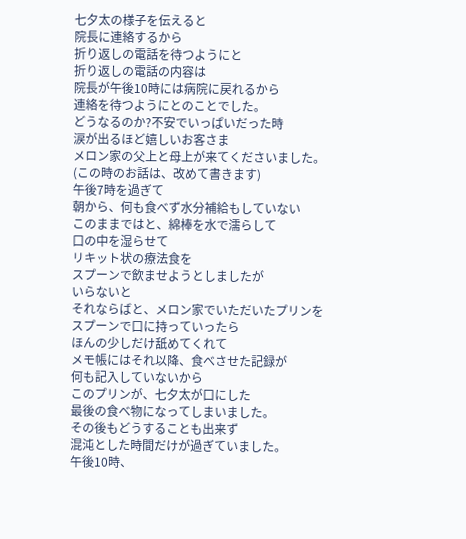七夕太の様子を伝えると
院長に連絡するから
折り返しの電話を待つようにと
折り返しの電話の内容は
院長が午後10時には病院に戻れるから
連絡を待つようにとのことでした。
どうなるのか?不安でいっぱいだった時
涙が出るほど嬉しいお客さま
メロン家の父上と母上が来てくださいました。
(この時のお話は、改めて書きます)
午後7時を過ぎて
朝から、何も食べず水分補給もしていない
このままではと、綿棒を水で濡らして
口の中を湿らせて
リキット状の療法食を
スプーンで飲ませようとしましたが
いらないと
それならばと、メロン家でいただいたプリンを
スプーンで口に持っていったら
ほんの少しだけ舐めてくれて
メモ帳にはそれ以降、食べさせた記録が
何も記入していないから
このプリンが、七夕太が口にした
最後の食べ物になってしまいました。
その後もどうすることも出来ず
混沌とした時間だけが過ぎていました。
午後10時、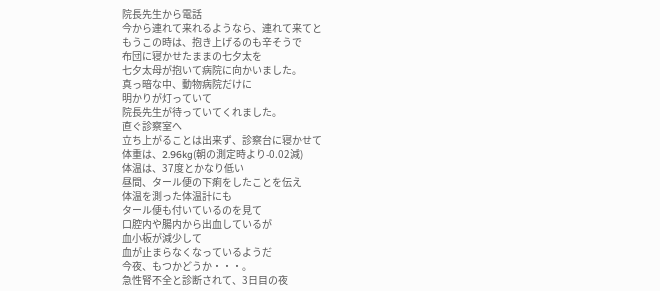院長先生から電話
今から連れて来れるようなら、連れて来てと
もうこの時は、抱き上げるのも辛そうで
布団に寝かせたままの七夕太を
七夕太母が抱いて病院に向かいました。
真っ暗な中、動物病院だけに
明かりが灯っていて
院長先生が待っていてくれました。
直ぐ診察室へ
立ち上がることは出来ず、診察台に寝かせて
体重は、2.96kg(朝の測定時より-0.02減)
体温は、37度とかなり低い
昼間、タール便の下痢をしたことを伝え
体温を測った体温計にも
タール便も付いているのを見て
口腔内や腸内から出血しているが
血小板が減少して
血が止まらなくなっているようだ
今夜、もつかどうか・・・。
急性腎不全と診断されて、3日目の夜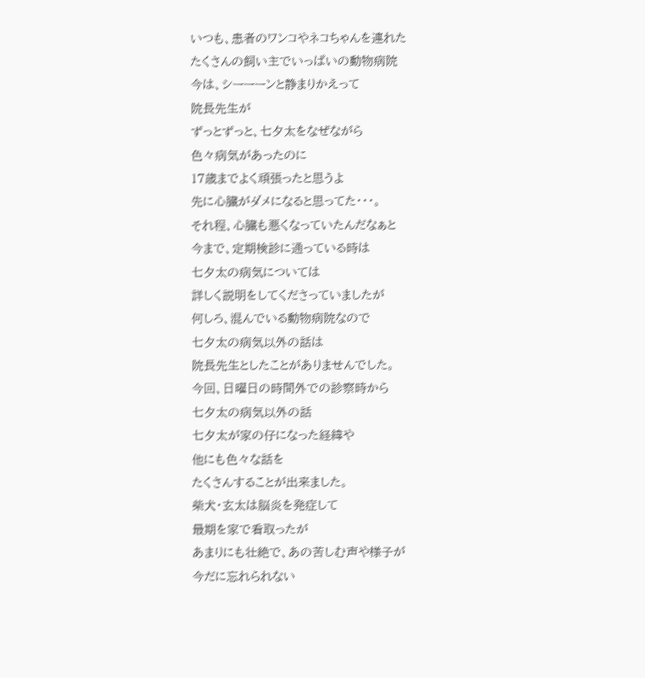いつも、患者のワンコやネコちゃんを連れた
たくさんの飼い主でいっぱいの動物病院
今は、シーーーンと静まりかえって
院長先生が
ずっとずっと、七夕太をなぜながら
色々病気があったのに
17歳までよく頑張ったと思うよ
先に心臓がダメになると思ってた・・・。
それ程、心臓も悪くなっていたんだなぁと
今まで、定期検診に通っている時は
七夕太の病気については
詳しく説明をしてくださっていましたが
何しろ、混んでいる動物病院なので
七夕太の病気以外の話は
院長先生としたことがありませんでした。
今回、日曜日の時間外での診察時から
七夕太の病気以外の話
七夕太が家の仔になった経緯や
他にも色々な話を
たくさんすることが出来ました。
柴犬・玄太は脳炎を発症して
最期を家で看取ったが
あまりにも壮絶で、あの苦しむ声や様子が
今だに忘れられない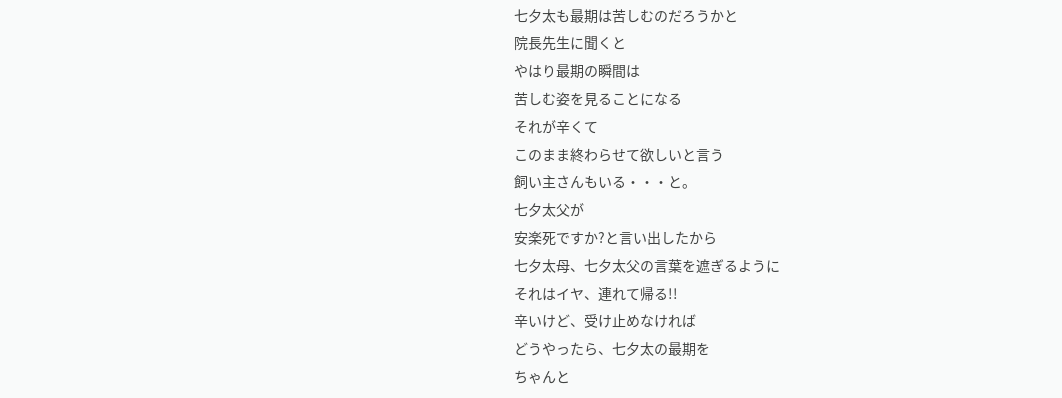七夕太も最期は苦しむのだろうかと
院長先生に聞くと
やはり最期の瞬間は
苦しむ姿を見ることになる
それが辛くて
このまま終わらせて欲しいと言う
飼い主さんもいる・・・と。
七夕太父が
安楽死ですか?と言い出したから
七夕太母、七夕太父の言葉を遮ぎるように
それはイヤ、連れて帰る!!
辛いけど、受け止めなければ
どうやったら、七夕太の最期を
ちゃんと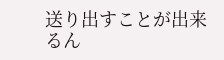送り出すことが出来るん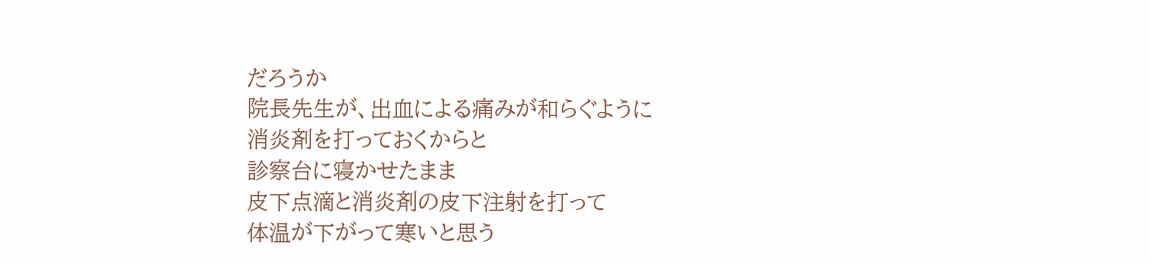だろうか
院長先生が、出血による痛みが和らぐように
消炎剤を打っておくからと
診察台に寝かせたまま
皮下点滴と消炎剤の皮下注射を打って
体温が下がって寒いと思う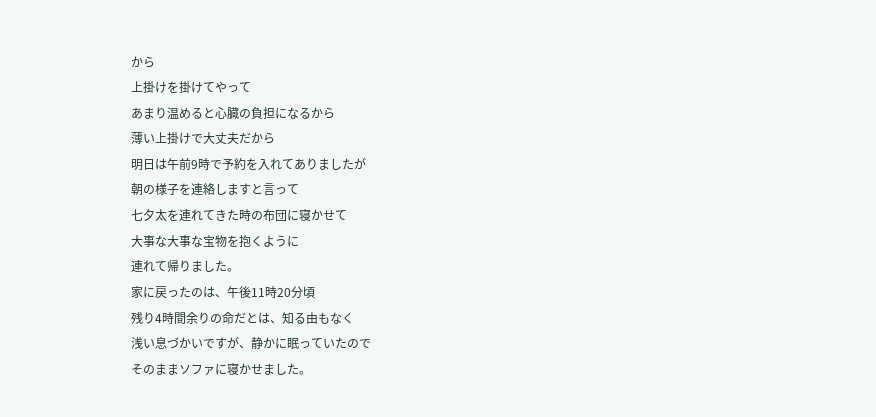から
上掛けを掛けてやって
あまり温めると心臓の負担になるから
薄い上掛けで大丈夫だから
明日は午前9時で予約を入れてありましたが
朝の様子を連絡しますと言って
七夕太を連れてきた時の布団に寝かせて
大事な大事な宝物を抱くように
連れて帰りました。
家に戻ったのは、午後11時20分頃
残り4時間余りの命だとは、知る由もなく
浅い息づかいですが、静かに眠っていたので
そのままソファに寝かせました。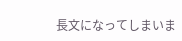長文になってしまいま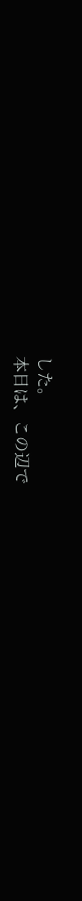した。
本日は、この辺で